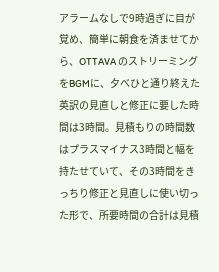アラームなしで9時過ぎに目が覚め、簡単に朝食を済ませてから、OTTAVA のストリーミングをBGMに、夕べひと通り終えた英訳の見直しと修正に要した時間は3時間。見積もりの時間数はプラスマイナス3時間と幅を持たせていて、その3時間をきっちり修正と見直しに使い切った形で、所要時間の合計は見積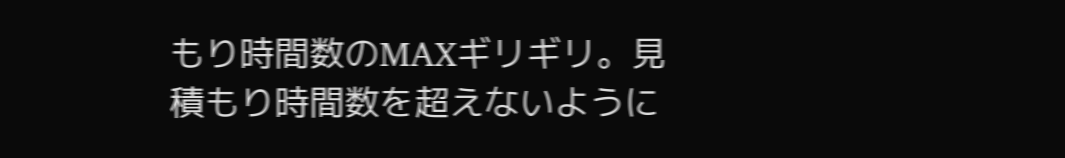もり時間数のMAXギリギリ。見積もり時間数を超えないように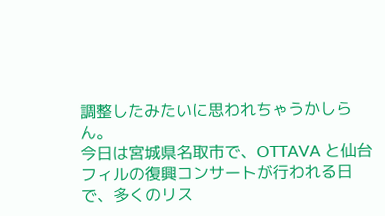調整したみたいに思われちゃうかしらん。
今日は宮城県名取市で、OTTAVA と仙台フィルの復興コンサートが行われる日で、多くのリス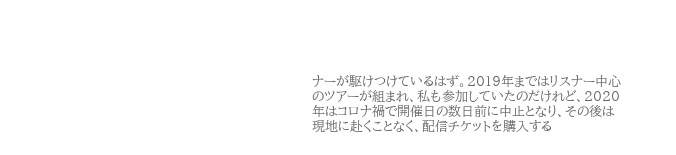ナーが駆けつけているはず。2019年まではリスナー中心のツアーが組まれ、私も参加していたのだけれど、2020年はコロナ禍で開催日の数日前に中止となり、その後は現地に赴くことなく、配信チケットを購入する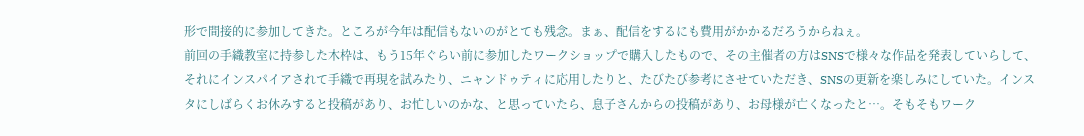形で間接的に参加してきた。ところが今年は配信もないのがとても残念。まぁ、配信をするにも費用がかかるだろうからねぇ。
前回の手織教室に持参した木枠は、もう15年ぐらい前に参加したワークショップで購入したもので、その主催者の方はSNSで様々な作品を発表していらして、それにインスパイアされて手織で再現を試みたり、ニャンドゥティに応用したりと、たびたび参考にさせていただき、SNSの更新を楽しみにしていた。インスタにしばらくお休みすると投稿があり、お忙しいのかな、と思っていたら、息子さんからの投稿があり、お母様が亡くなったと…。そもそもワーク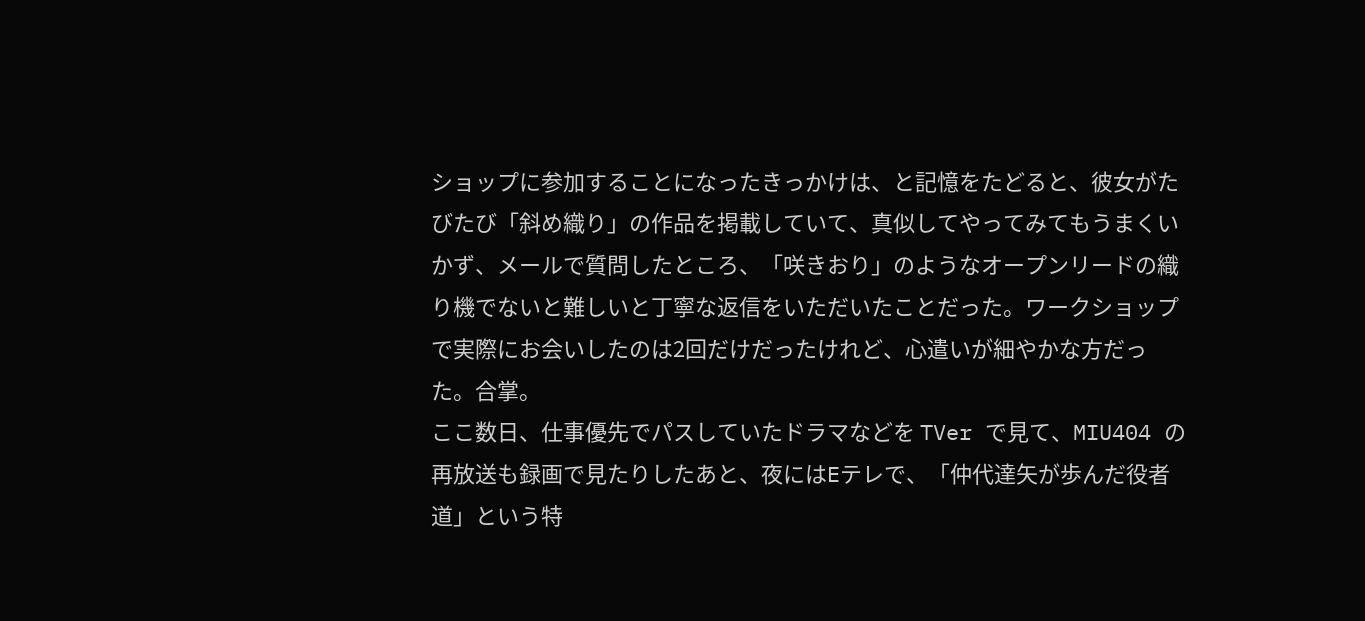ショップに参加することになったきっかけは、と記憶をたどると、彼女がたびたび「斜め織り」の作品を掲載していて、真似してやってみてもうまくいかず、メールで質問したところ、「咲きおり」のようなオープンリードの織り機でないと難しいと丁寧な返信をいただいたことだった。ワークショップで実際にお会いしたのは2回だけだったけれど、心遣いが細やかな方だった。合掌。
ここ数日、仕事優先でパスしていたドラマなどを TVer で見て、MIU404 の再放送も録画で見たりしたあと、夜にはEテレで、「仲代達矢が歩んだ役者道」という特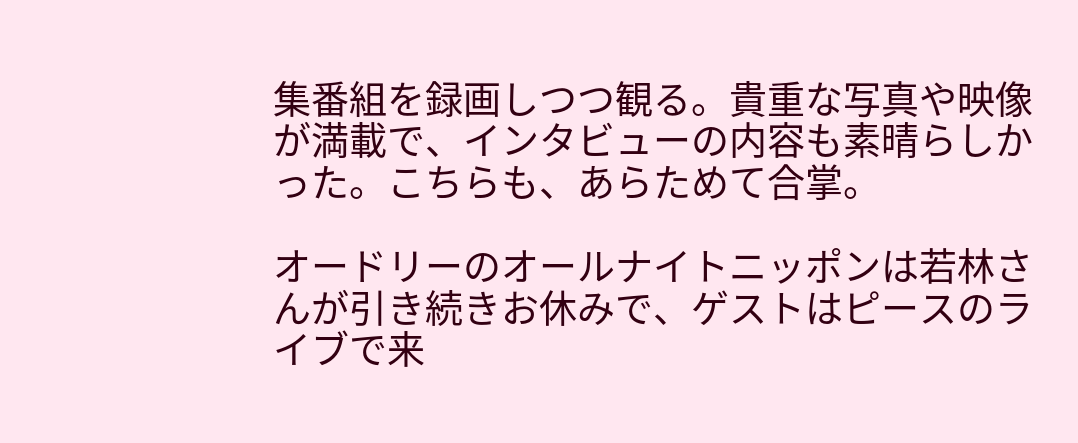集番組を録画しつつ観る。貴重な写真や映像が満載で、インタビューの内容も素晴らしかった。こちらも、あらためて合掌。

オードリーのオールナイトニッポンは若林さんが引き続きお休みで、ゲストはピースのライブで来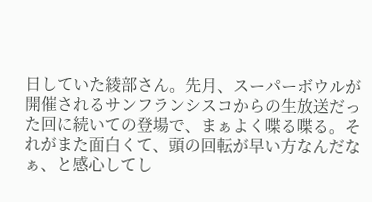日していた綾部さん。先月、スーパーボウルが開催されるサンフランシスコからの生放送だった回に続いての登場で、まぁよく喋る喋る。それがまた面白くて、頭の回転が早い方なんだなぁ、と感心してし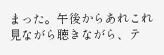まった。午後からあれこれ見ながら聴きながら、テ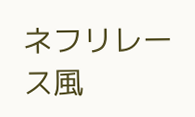ネフリレース風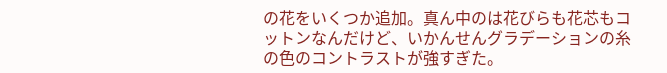の花をいくつか追加。真ん中のは花びらも花芯もコットンなんだけど、いかんせんグラデーションの糸の色のコントラストが強すぎた。